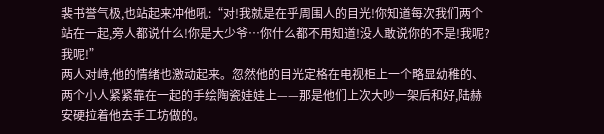裴书誉气极,也站起来冲他吼:“对!我就是在乎周围人的目光!你知道每次我们两个站在一起,旁人都说什么!你是大少爷…你什么都不用知道!没人敢说你的不是!我呢?我呢!”
两人对峙,他的情绪也激动起来。忽然他的目光定格在电视柜上一个略显幼稚的、两个小人紧紧靠在一起的手绘陶瓷娃娃上——那是他们上次大吵一架后和好,陆赫安硬拉着他去手工坊做的。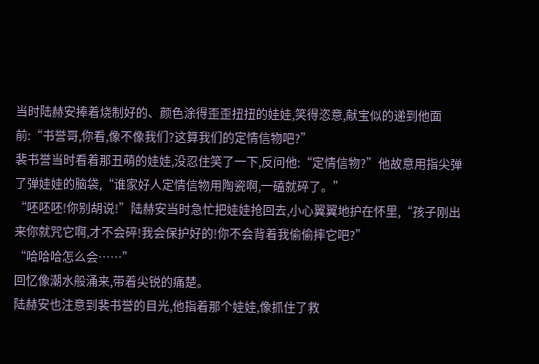当时陆赫安捧着烧制好的、颜色涂得歪歪扭扭的娃娃,笑得恣意,献宝似的递到他面前:“书誉哥,你看,像不像我们?这算我们的定情信物吧?”
裴书誉当时看着那丑萌的娃娃,没忍住笑了一下,反问他:“定情信物?”他故意用指尖弹了弹娃娃的脑袋,“谁家好人定情信物用陶瓷啊,一磕就碎了。”
“呸呸呸!你别胡说!”陆赫安当时急忙把娃娃抢回去,小心翼翼地护在怀里,“孩子刚出来你就咒它啊,才不会碎!我会保护好的!你不会背着我偷偷摔它吧?”
“哈哈哈怎么会……”
回忆像潮水般涌来,带着尖锐的痛楚。
陆赫安也注意到裴书誉的目光,他指着那个娃娃,像抓住了救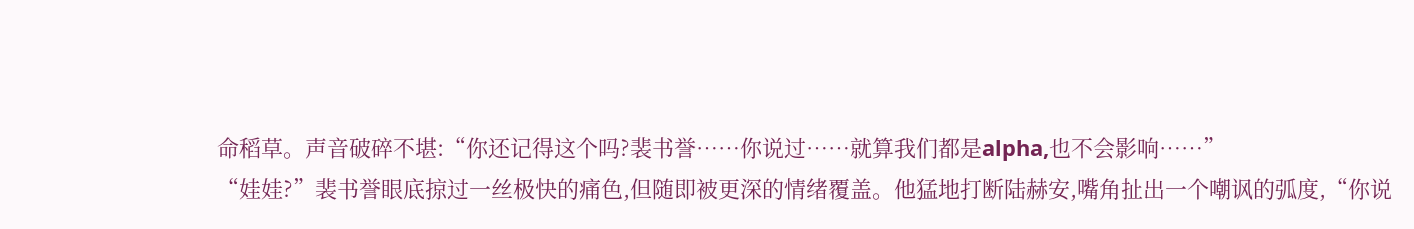命稻草。声音破碎不堪:“你还记得这个吗?裴书誉……你说过……就算我们都是alpha,也不会影响……”
“娃娃?”裴书誉眼底掠过一丝极快的痛色,但随即被更深的情绪覆盖。他猛地打断陆赫安,嘴角扯出一个嘲讽的弧度,“你说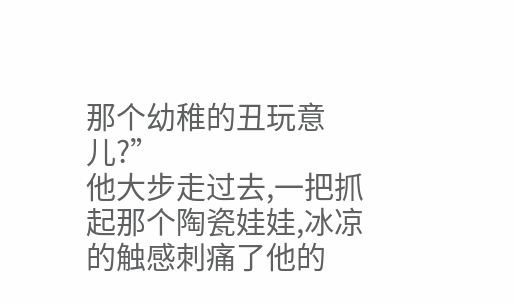那个幼稚的丑玩意儿?”
他大步走过去,一把抓起那个陶瓷娃娃,冰凉的触感刺痛了他的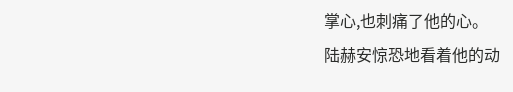掌心,也刺痛了他的心。
陆赫安惊恐地看着他的动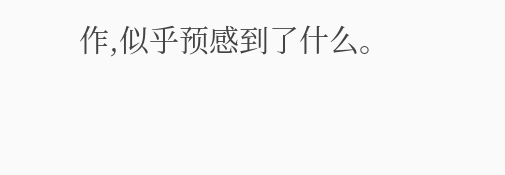作,似乎预感到了什么。